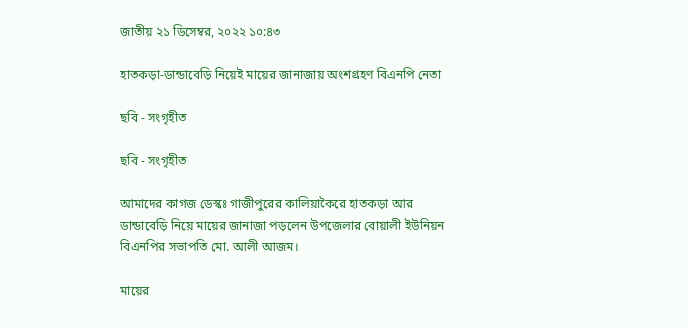জাতীয় ২১ ডিসেম্বর, ২০২২ ১০:৪৩

হাতকড়া-ডান্ডাবেড়ি নিয়েই মায়ের জানাজায় অংশগ্রহণ বিএনপি নেতা

ছবি - সংগৃহীত

ছবি - সংগৃহীত

আমাদের কাগজ ডেস্কঃ গাজীপুরের কালিয়াকৈরে হাতকড়া আর ডান্ডাবেড়ি নিয়ে মায়ের জানাজা পড়লেন উপজেলার বোয়ালী ইউনিয়ন বিএনপির সভাপতি মো. আলী আজম।

মায়ের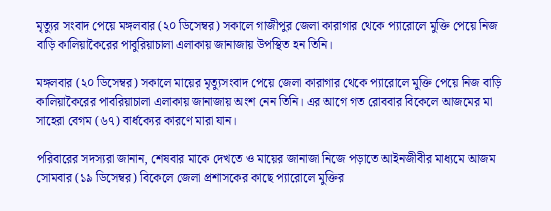মৃত্যুর সংবাদ পেয়ে মঙ্গলবার (২০ ডিসেম্বর) সকালে গাজীপুর জেলা কারাগার থেকে প্যারোলে মুক্তি পেয়ে নিজ বাড়ি কালিয়াকৈরের পাবুরিয়াচালা এলাকায় জানাজায় উপস্থিত হন তিনি।

মঙ্গলবার (২০ ডিসেম্বর) সকালে মায়ের মৃত্যুসংবাদ পেয়ে জেলা কারাগার থেকে প্যারোলে মুক্তি পেয়ে নিজ বাড়ি কালিয়াকৈরের পাবরিয়াচালা এলাকায় জানাজায় অংশ নেন তিনি। এর আগে গত রোববার বিকেলে আজমের মা সাহেরা বেগম (৬৭) বার্ধক্যের কারণে মারা যান।

পরিবারের সদস্যরা জানান, শেষবার মাকে দেখতে ও মায়ের জানাজা নিজে পড়াতে আইনজীবীর মাধ্যমে আজম সোমবার (১৯ ডিসেম্বর) বিকেলে জেলা প্রশাসকের কাছে প্যারোলে মুক্তির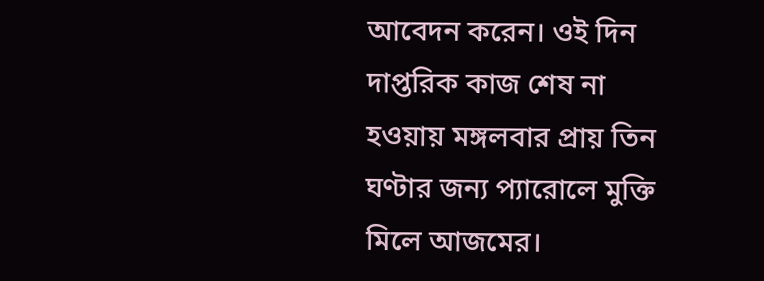আবেদন করেন। ওই দিন দাপ্তরিক কাজ শেষ না হওয়ায় মঙ্গলবার প্রায় তিন ঘণ্টার জন্য প্যারোলে মুক্তি মিলে আজমের।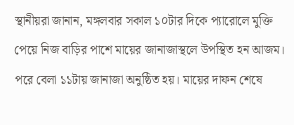স্থানীয়রা জানান, মঙ্গলবার সকাল ১০টার দিকে প্যারোলে মুক্তি পেয়ে নিজ বাড়ির পাশে মায়ের জানাজাস্থলে উপস্থিত হন আজম। পরে বেলা ১১টায় জানাজা অনুষ্ঠিত হয়। মায়ের দাফন শেষে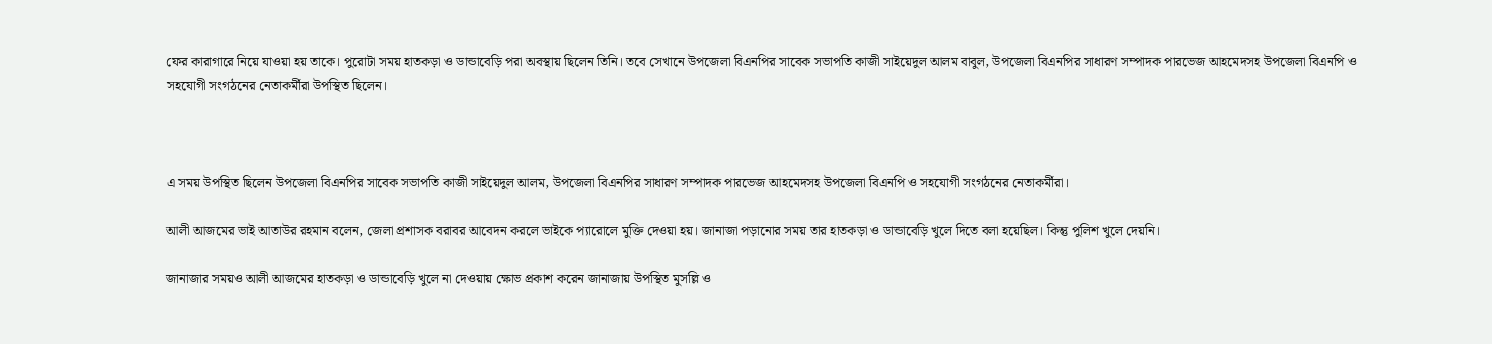ফের কারাগারে নিয়ে যাওয়া হয় তাকে। পুরোটা সময় হাতকড়া ও ডান্ডাবেড়ি পরা অবস্থায় ছিলেন তিনি। তবে সেখানে উপজেলা বিএনপির সাবেক সভাপতি কাজী সাইয়েদুল আলম বাবুল, উপজেলা বিএনপির সাধারণ সম্পাদক পারভেজ আহমেদসহ উপজেলা বিএনপি ও সহযোগী সংগঠনের নেতাকর্মীরা উপস্থিত ছিলেন।



এ সময় উপস্থিত ছিলেন উপজেলা বিএনপির সাবেক সভাপতি কাজী সাইয়েদুল আলম, উপজেলা বিএনপির সাধারণ সম্পাদক পারভেজ আহমেদসহ উপজেলা বিএনপি ও সহযোগী সংগঠনের নেতাকর্মীরা।

আলী আজমের ভাই আতাউর রহমান বলেন, জেলা প্রশাসক বরাবর আবেদন করলে ভাইকে প্যারোলে মুক্তি দেওয়া হয়। জানাজা পড়ানোর সময় তার হাতকড়া ও ডান্ডাবেড়ি খুলে দিতে বলা হয়েছিল। কিন্তু পুলিশ খুলে দেয়নি।

জানাজার সময়ও আলী আজমের হাতকড়া ও ডান্ডাবেড়ি খুলে না দেওয়ায় ক্ষোভ প্রকাশ করেন জানাজায় উপস্থিত মুসল্লি ও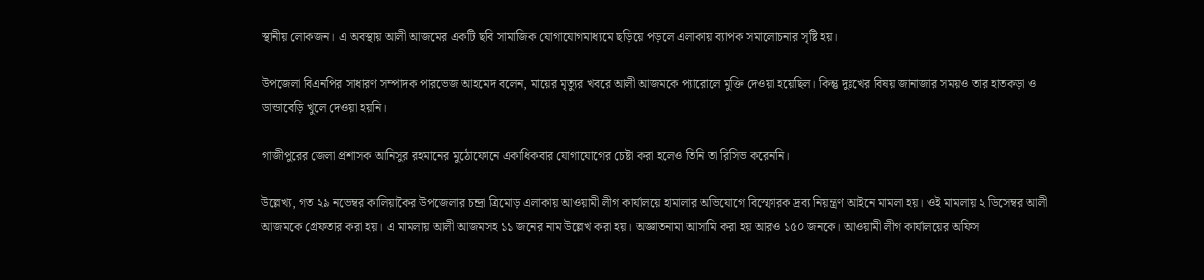স্থানীয় লোকজন। এ অবস্থায় আলী আজমের একটি ছবি সামাজিক যোগাযোগমাধ্যমে ছড়িয়ে পড়লে এলাকায় ব্যাপক সমালোচনার সৃষ্টি হয়।

উপজেলা বিএনপির সাধারণ সম্পাদক পারভেজ আহমেদ বলেন, মায়ের মৃত্যুর খবরে আলী আজমকে প্যারোলে মুক্তি দেওয়া হয়েছিল। কিন্তু দুঃখের বিষয় জানাজার সময়ও তার হাতকড়া ও ডান্ডাবেড়ি খুলে দেওয়া হয়নি।

গাজীপুরের জেলা প্রশাসক আনিসুর রহমানের মুঠোফোনে একাধিকবার যোগাযোগের চেষ্টা করা হলেও তিনি তা রিসিভ করেননি।

উল্লেখ্য, গত ২৯ নভেম্বর কালিয়াকৈর উপজেলার চন্দ্রা ত্রিমোড় এলাকায় আওয়ামী লীগ কার্যালয়ে হামালার অভিযোগে বিস্ফোরক দ্রব্য নিয়ন্ত্রণ আইনে মামলা হয়। ওই মামলায় ২ ডিসেম্বর আলী আজমকে গ্রেফতার করা হয়। এ মামলায় আলী আজমসহ ১১ জনের নাম উল্লেখ করা হয়। অজ্ঞাতনামা আসামি করা হয় আরও ১৫০ জনকে। আওয়ামী লীগ কার্যালয়ের অফিস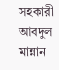সহকারী আবদুল মান্নান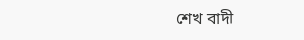শেখ বাদী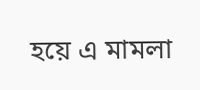হয়ে এ মামলা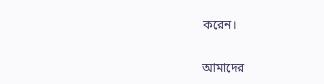করেন।


আমাদের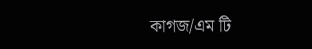কাগজ/এম টি